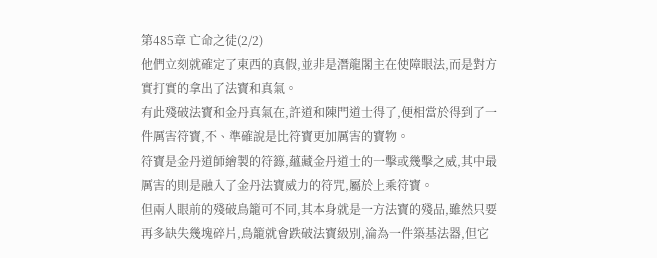第485章 亡命之徒(2/2)
他們立刻就確定了東西的真假,並非是潛龍閣主在使障眼法,而是對方實打實的拿出了法寶和真氣。
有此殘破法寶和金丹真氣在,許道和陳門道士得了,便相當於得到了一件厲害符寶,不、準確說是比符寶更加厲害的寶物。
符寶是金丹道師繪製的符籙,蘊藏金丹道士的一擊或幾擊之威,其中最厲害的則是融入了金丹法寶威力的符咒,屬於上乘符寶。
但兩人眼前的殘破鳥籠可不同,其本身就是一方法寶的殘品,雖然只要再多缺失幾塊碎片,鳥籠就會跌破法寶級別,淪為一件築基法器,但它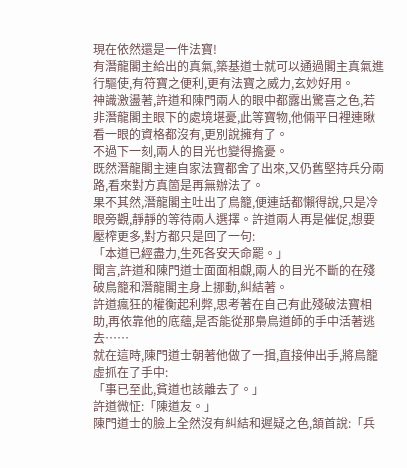現在依然還是一件法寶!
有潛龍閣主給出的真氣,築基道士就可以通過閣主真氣進行驅使,有符寶之便利,更有法寶之威力,玄妙好用。
神識激盪著,許道和陳門兩人的眼中都露出驚喜之色,若非潛龍閣主眼下的處境堪憂,此等寶物,他倆平日裡連瞅看一眼的資格都沒有,更別說擁有了。
不過下一刻,兩人的目光也變得擔憂。
既然潛龍閣主連自家法寶都舍了出來,又仍舊堅持兵分兩路,看來對方真箇是再無辦法了。
果不其然,潛龍閣主吐出了鳥籠,便連話都懶得說,只是冷眼旁觀,靜靜的等待兩人選擇。許道兩人再是催促,想要壓榨更多,對方都只是回了一句:
「本道已經盡力,生死各安天命罷。」
聞言,許道和陳門道士面面相覷,兩人的目光不斷的在殘破鳥籠和潛龍閣主身上挪動,糾結著。
許道瘋狂的權衡起利弊,思考著在自己有此殘破法寶相助,再依靠他的底蘊,是否能從那梟鳥道師的手中活著逃去……
就在這時,陳門道士朝著他做了一揖,直接伸出手,將鳥籠虛抓在了手中:
「事已至此,貧道也該離去了。」
許道微怔:「陳道友。」
陳門道士的臉上全然沒有糾結和遲疑之色,頷首說:「兵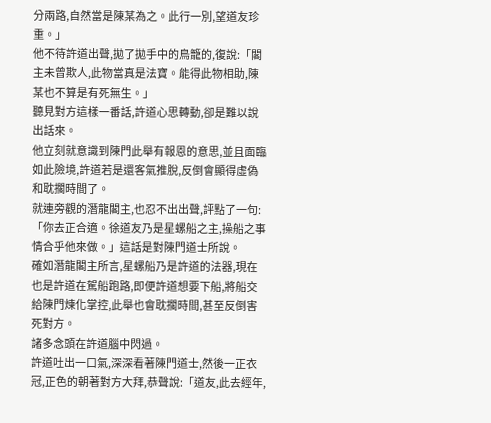分兩路,自然當是陳某為之。此行一別,望道友珍重。」
他不待許道出聲,拋了拋手中的鳥籠的,復說:「閣主未曾欺人,此物當真是法寶。能得此物相助,陳某也不算是有死無生。」
聽見對方這樣一番話,許道心思轉動,卻是難以說出話來。
他立刻就意識到陳門此舉有報恩的意思,並且面臨如此險境,許道若是還客氣推脫,反倒會顯得虛偽和耽擱時間了。
就連旁觀的潛龍閣主,也忍不出出聲,評點了一句:
「你去正合適。徐道友乃是星螺船之主,操船之事情合乎他來做。」這話是對陳門道士所說。
確如潛龍閣主所言,星螺船乃是許道的法器,現在也是許道在駕船跑路,即便許道想要下船,將船交給陳門煉化掌控,此舉也會耽擱時間,甚至反倒害死對方。
諸多念頭在許道腦中閃過。
許道吐出一口氣,深深看著陳門道士,然後一正衣冠,正色的朝著對方大拜,恭聲說:「道友,此去經年,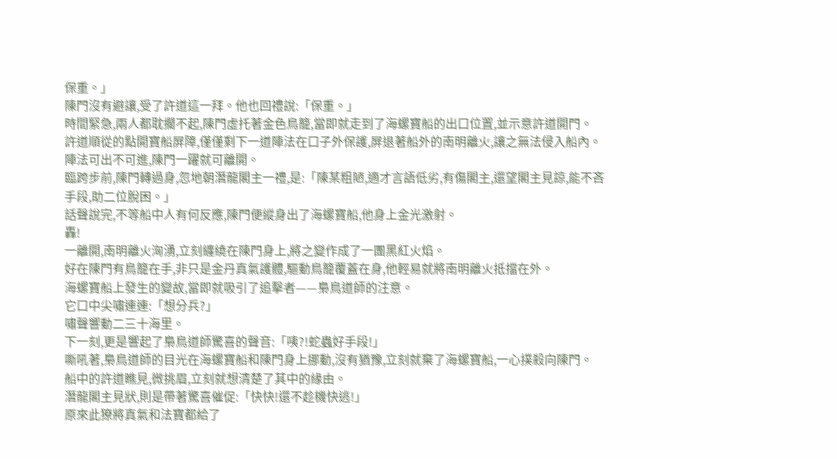保重。」
陳門沒有避讓,受了許道這一拜。他也回禮說:「保重。」
時間緊急,兩人都耽擱不起,陳門虛托著金色鳥籠,當即就走到了海螺寶船的出口位置,並示意許道開門。
許道順從的點開寶船屏障,僅僅剩下一道陣法在口子外保護,屏退著船外的南明離火,讓之無法侵入船內。
陣法可出不可進,陳門一躍就可離開。
臨跨步前,陳門轉過身,忽地朝潛龍閣主一禮,是:「陳某粗陋,適才言語低劣,有傷閣主,還望閣主見諒,能不吝手段,助二位脫困。」
話聲說完,不等船中人有何反應,陳門便縱身出了海螺寶船,他身上金光激射。
轟!
一離開,南明離火洶湧,立刻纏繞在陳門身上,將之變作成了一團黑紅火焰。
好在陳門有鳥籠在手,非只是金丹真氣護體,驅動鳥籠覆蓋在身,他輕易就將南明離火抵擋在外。
海螺寶船上發生的變故,當即就吸引了追擊者——梟鳥道師的注意。
它口中尖嘯連連:「想分兵?」
嘯聲響動二三十海里。
下一刻,更是響起了梟鳥道師驚喜的聲音:「咦?!蛇蟲好手段!」
嘶吼著,梟鳥道師的目光在海螺寶船和陳門身上挪動,沒有猶豫,立刻就棄了海螺寶船,一心撲殺向陳門。
船中的許道瞧見,微挑眉,立刻就想清楚了其中的緣由。
潛龍閣主見狀,則是帶著驚喜催促:「快快!還不趁機快逃!」
原來此獠將真氣和法寶都給了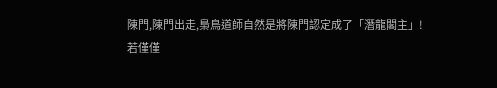陳門,陳門出走,梟鳥道師自然是將陳門認定成了「潛龍閣主」!
若僅僅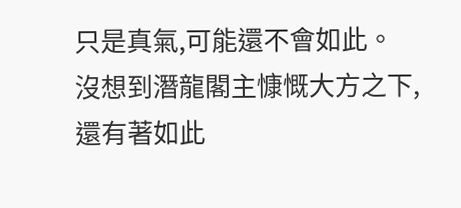只是真氣,可能還不會如此。
沒想到潛龍閣主慷慨大方之下,還有著如此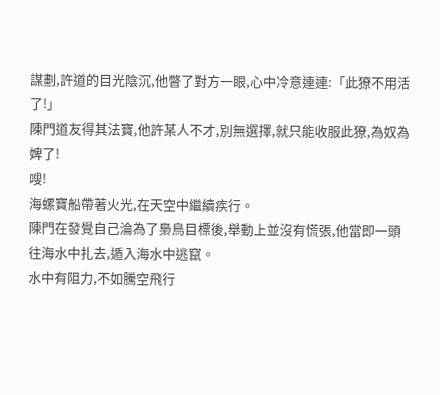謀劃,許道的目光陰沉,他瞥了對方一眼,心中冷意連連:「此獠不用活了!」
陳門道友得其法寶,他許某人不才,別無選擇,就只能收服此獠,為奴為婢了!
嗖!
海螺寶船帶著火光,在天空中繼續疾行。
陳門在發覺自己淪為了梟鳥目標後,舉動上並沒有慌張,他當即一頭往海水中扎去,遁入海水中逃竄。
水中有阻力,不如騰空飛行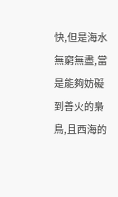快,但是海水無窮無盡,當是能夠妨礙到善火的梟鳥,且西海的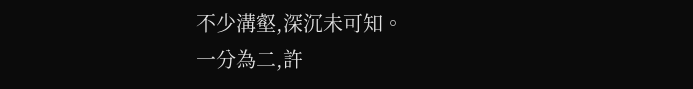不少溝壑,深沉未可知。
一分為二,許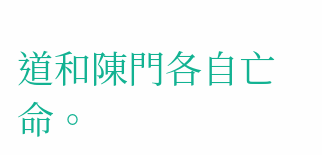道和陳門各自亡命。